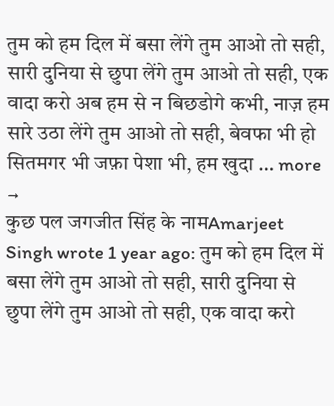तुम को हम दिल में बसा लेंगे तुम आओ तो सही, सारी दुनिया से छुपा लेंगे तुम आओ तो सही, एक वादा करो अब हम से न बिछडोगे कभी, नाज़ हम सारे उठा लेंगे तुम आओ तो सही, बेवफा भी हो सितमगर भी जफ़ा पेशा भी, हम खुदा … more →
कुछ पल जगजीत सिंह के नामAmarjeet Singh wrote 1 year ago: तुम को हम दिल में बसा लेंगे तुम आओ तो सही, सारी दुनिया से छुपा लेंगे तुम आओ तो सही, एक वादा करो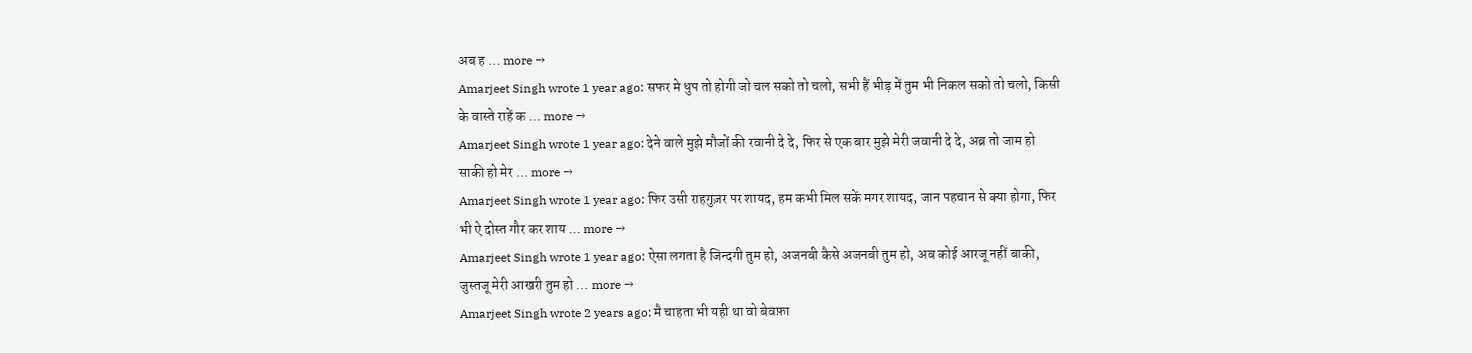अब ह … more →
Amarjeet Singh wrote 1 year ago: सफर मे धुप तो होगी जो चल सको तो चलो, सभी हैं भीड़ में तुम भी निकल सको तो चलो, किसी के वास्ते राहें क … more →
Amarjeet Singh wrote 1 year ago: देने वाले मुझे मौजों की रवानी दे दे, फिर से एक बार मुझे मेरी जवानी दे दे, अब्र तो जाम हो साकी हो मेर … more →
Amarjeet Singh wrote 1 year ago: फिर उसी राहगुज़र पर शायद, हम कभी मिल सकें मगर शायद, जान पहचान से क्या होगा, फिर भी ऐ दोस्त गौर कर शाय … more →
Amarjeet Singh wrote 1 year ago: ऐसा लगता है जिन्दगी तुम हो, अजनबी कैसे अजनबी तुम हो, अब कोई आरजू नहीं बाकी, जुस्तजू मेरी आखरी तुम हो … more →
Amarjeet Singh wrote 2 years ago: मै चाहता भी यही था वो बेवफ़ा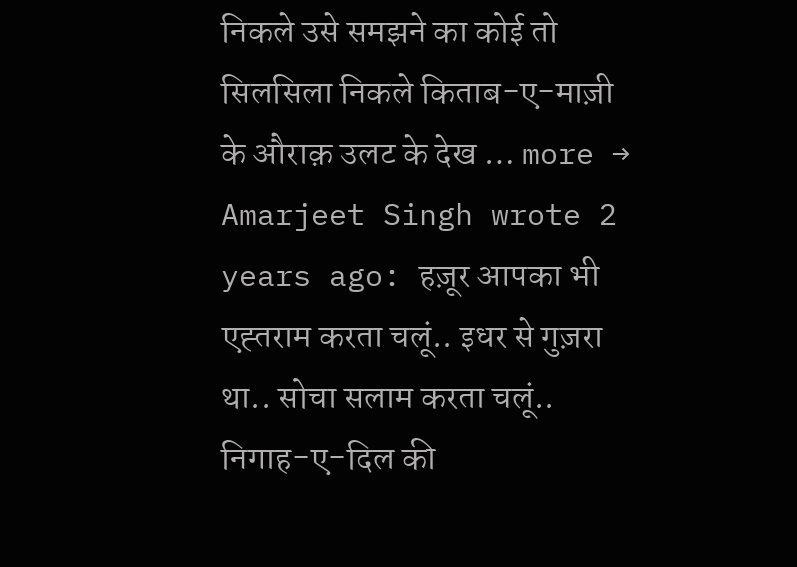निकले उसे समझने का कोई तो सिलसिला निकले किताब-ए-माज़ी के औराक़ उलट के देख … more →
Amarjeet Singh wrote 2 years ago: हज़ूर आपका भी एह्तराम करता चलूं.. इधर से गुज़रा था.. सोचा सलाम करता चलूं.. निगाह-ए-दिल की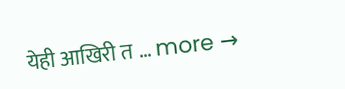येही आखिरी त … more →